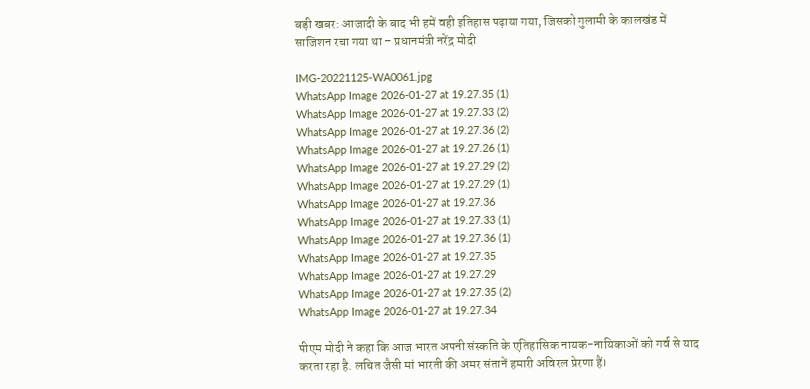बड़ी खबर: आजादी के बाद भी हमें वही इतिहास पढ़ाया गया, जिसको गुलामी के कालखंड में साजिशन रचा गया था – प्रधानमंत्री नरेंद्र मोदी

IMG-20221125-WA0061.jpg
WhatsApp Image 2026-01-27 at 19.27.35 (1)
WhatsApp Image 2026-01-27 at 19.27.33 (2)
WhatsApp Image 2026-01-27 at 19.27.36 (2)
WhatsApp Image 2026-01-27 at 19.27.26 (1)
WhatsApp Image 2026-01-27 at 19.27.29 (2)
WhatsApp Image 2026-01-27 at 19.27.29 (1)
WhatsApp Image 2026-01-27 at 19.27.36
WhatsApp Image 2026-01-27 at 19.27.33 (1)
WhatsApp Image 2026-01-27 at 19.27.36 (1)
WhatsApp Image 2026-01-27 at 19.27.35
WhatsApp Image 2026-01-27 at 19.27.29
WhatsApp Image 2026-01-27 at 19.27.35 (2)
WhatsApp Image 2026-01-27 at 19.27.34

पीएम मोदी ने कहा कि आज भारत अपनी संस्कति के एतिहासिक नायक-नायिकाओं को गर्व से याद करता रहा है. लचित जैसी मां भारती की अमर संतानें हमारी अविरल प्रेरणा हैं।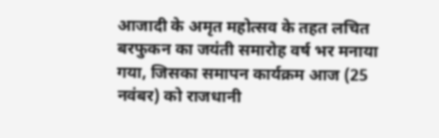आजादी के अमृत महोत्सव के तहत लचित बरफुकन का जयंती समारोह वर्ष भर मनाया गया, जिसका समापन कार्यक्रम आज (25 नवंबर) को राजधानी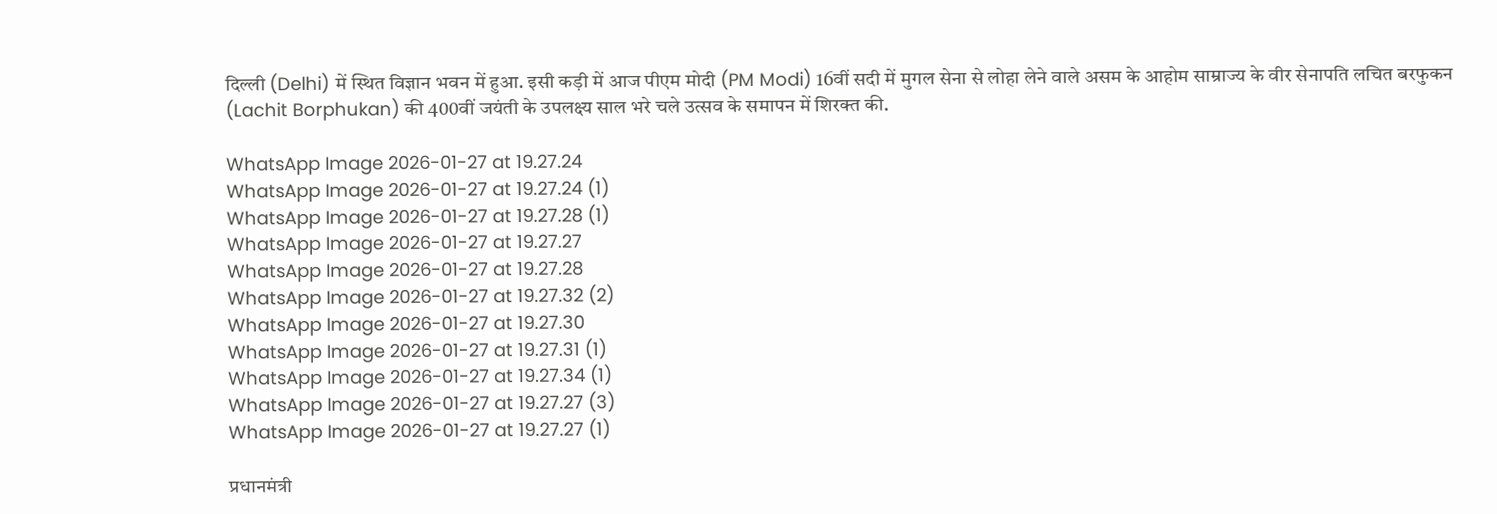दिल्ली (Delhi) में स्थित विज्ञान भवन में हुआ. इसी कड़ी में आज पीएम मोदी (PM Modi) 16वीं सदी में मुगल सेना से लोहा लेने वाले असम के आहोम साम्राज्य के वीर सेनापति लचित बरफुकन (Lachit Borphukan) की 400वीं जयंती के उपलक्ष्य साल भरे चले उत्सव के समापन में शिरक्त की.

WhatsApp Image 2026-01-27 at 19.27.24
WhatsApp Image 2026-01-27 at 19.27.24 (1)
WhatsApp Image 2026-01-27 at 19.27.28 (1)
WhatsApp Image 2026-01-27 at 19.27.27
WhatsApp Image 2026-01-27 at 19.27.28
WhatsApp Image 2026-01-27 at 19.27.32 (2)
WhatsApp Image 2026-01-27 at 19.27.30
WhatsApp Image 2026-01-27 at 19.27.31 (1)
WhatsApp Image 2026-01-27 at 19.27.34 (1)
WhatsApp Image 2026-01-27 at 19.27.27 (3)
WhatsApp Image 2026-01-27 at 19.27.27 (1)

प्रधानमंत्री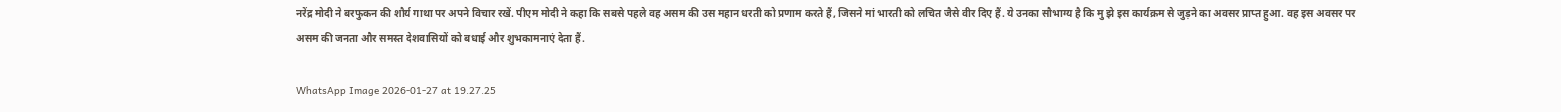नरेंद्र मोदी ने बरफुकन की शौर्य गाथा पर अपने विचार रखें. पीएम मोदी ने कहा कि सबसे पहले वह असम की उस महान धरती को प्रणाम करते हैं, जिसने मां भारती को लचित जैसे वीर दिए हैं. ये उनका सौभाग्य है कि मु झे इस कार्यक्रम से जुड़ने का अवसर प्राप्त हुआ. वह इस अवसर पर असम की जनता और समस्त देशवासियों को बधाई और शुभकामनाएं देता हैं.

WhatsApp Image 2026-01-27 at 19.27.25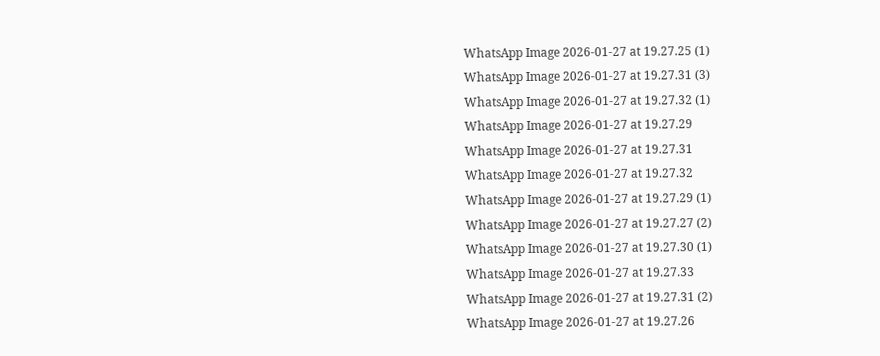WhatsApp Image 2026-01-27 at 19.27.25 (1)
WhatsApp Image 2026-01-27 at 19.27.31 (3)
WhatsApp Image 2026-01-27 at 19.27.32 (1)
WhatsApp Image 2026-01-27 at 19.27.29
WhatsApp Image 2026-01-27 at 19.27.31
WhatsApp Image 2026-01-27 at 19.27.32
WhatsApp Image 2026-01-27 at 19.27.29 (1)
WhatsApp Image 2026-01-27 at 19.27.27 (2)
WhatsApp Image 2026-01-27 at 19.27.30 (1)
WhatsApp Image 2026-01-27 at 19.27.33
WhatsApp Image 2026-01-27 at 19.27.31 (2)
WhatsApp Image 2026-01-27 at 19.27.26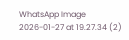WhatsApp Image 2026-01-27 at 19.27.34 (2)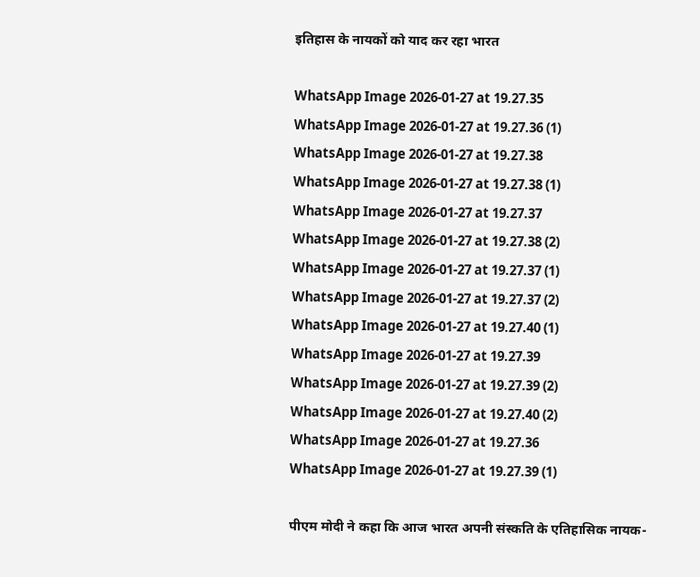इतिहास के नायकों को याद कर रहा भारत

WhatsApp Image 2026-01-27 at 19.27.35
WhatsApp Image 2026-01-27 at 19.27.36 (1)
WhatsApp Image 2026-01-27 at 19.27.38
WhatsApp Image 2026-01-27 at 19.27.38 (1)
WhatsApp Image 2026-01-27 at 19.27.37
WhatsApp Image 2026-01-27 at 19.27.38 (2)
WhatsApp Image 2026-01-27 at 19.27.37 (1)
WhatsApp Image 2026-01-27 at 19.27.37 (2)
WhatsApp Image 2026-01-27 at 19.27.40 (1)
WhatsApp Image 2026-01-27 at 19.27.39
WhatsApp Image 2026-01-27 at 19.27.39 (2)
WhatsApp Image 2026-01-27 at 19.27.40 (2)
WhatsApp Image 2026-01-27 at 19.27.36
WhatsApp Image 2026-01-27 at 19.27.39 (1)

पीएम मोदी ने कहा कि आज भारत अपनी संस्कति के एतिहासिक नायक-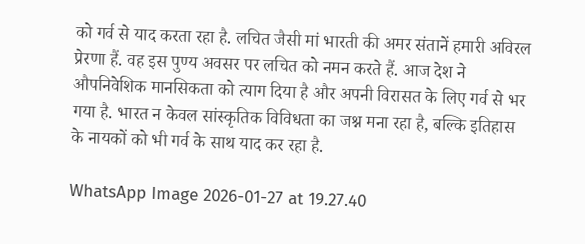को गर्व से याद करता रहा है. लचित जैसी मां भारती की अमर संतानें हमारी अविरल प्रेरणा हैं. वह इस पुण्य अवसर पर लचित को नमन करते हैं. आज देश ने औपनिवेशिक मानसिकता को त्याग दिया है और अपनी विरासत के लिए गर्व से भर गया है. भारत न केवल सांस्कृतिक विविधता का जश्न मना रहा है, बल्कि इतिहास के नायकों को भी गर्व के साथ याद कर रहा है.

WhatsApp Image 2026-01-27 at 19.27.40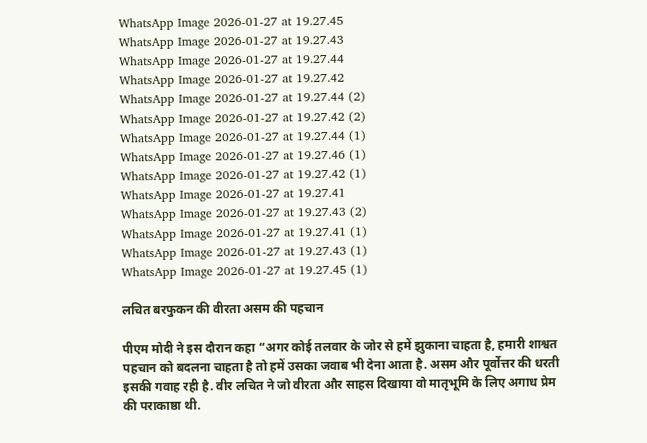WhatsApp Image 2026-01-27 at 19.27.45
WhatsApp Image 2026-01-27 at 19.27.43
WhatsApp Image 2026-01-27 at 19.27.44
WhatsApp Image 2026-01-27 at 19.27.42
WhatsApp Image 2026-01-27 at 19.27.44 (2)
WhatsApp Image 2026-01-27 at 19.27.42 (2)
WhatsApp Image 2026-01-27 at 19.27.44 (1)
WhatsApp Image 2026-01-27 at 19.27.46 (1)
WhatsApp Image 2026-01-27 at 19.27.42 (1)
WhatsApp Image 2026-01-27 at 19.27.41
WhatsApp Image 2026-01-27 at 19.27.43 (2)
WhatsApp Image 2026-01-27 at 19.27.41 (1)
WhatsApp Image 2026-01-27 at 19.27.43 (1)
WhatsApp Image 2026-01-27 at 19.27.45 (1)

लचित बरफुकन की वीरता असम की पहचान

पीएम मोदी ने इस दौरान कहा “अगर कोई तलवार के जोर से हमें झुकाना चाहता है, हमारी शाश्वत पहचान को बदलना चाहता है तो हमें उसका जवाब भी देना आता है. असम और पूर्वोत्तर की धरती इसकी गवाह रही है. वीर लचित ने जो वीरता और साहस दिखाया वो मातृभूमि के लिए अगाध प्रेम की पराकाष्ठा थी.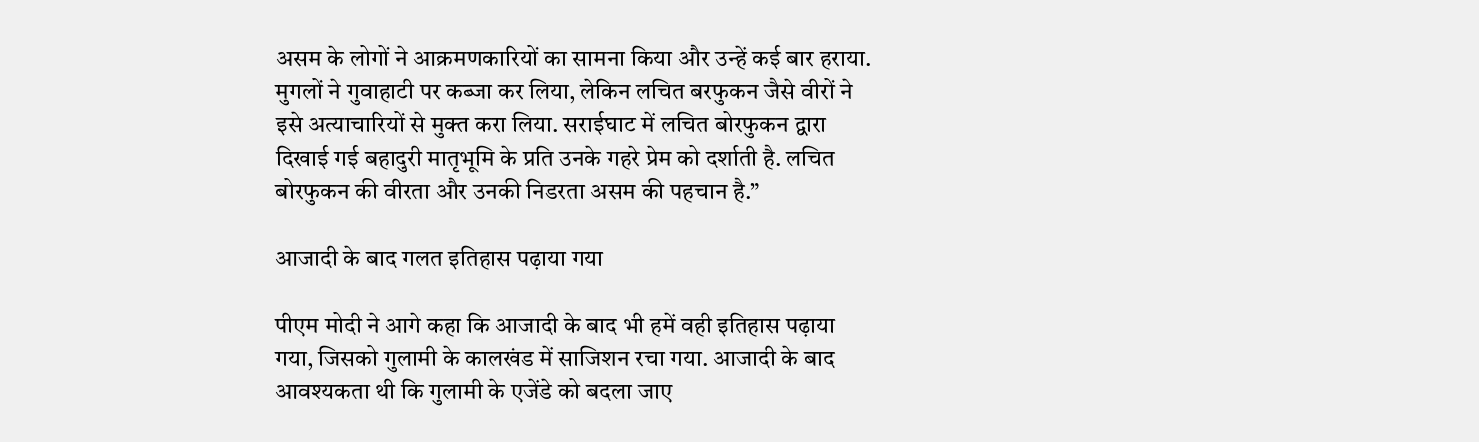असम के लोगों ने आक्रमणकारियों का सामना किया और उन्हें कई बार हराया. मुगलों ने गुवाहाटी पर कब्जा कर लिया, लेकिन लचित बरफुकन जैसे वीरों ने इसे अत्याचारियों से मुक्त करा लिया. सराईघाट में लचित बोरफुकन द्वारा दिखाई गई बहादुरी मातृभूमि के प्रति उनके गहरे प्रेम को दर्शाती है. लचित बोरफुकन की वीरता और उनकी निडरता असम की पहचान है.”

आजादी के बाद गलत इतिहास पढ़ाया गया

पीएम मोदी ने आगे कहा कि आजादी के बाद भी हमें वही इतिहास पढ़ाया गया, जिसको गुलामी के कालखंड में साजिशन रचा गया. आजादी के बाद आवश्यकता थी कि गुलामी के एजेंडे को बदला जाए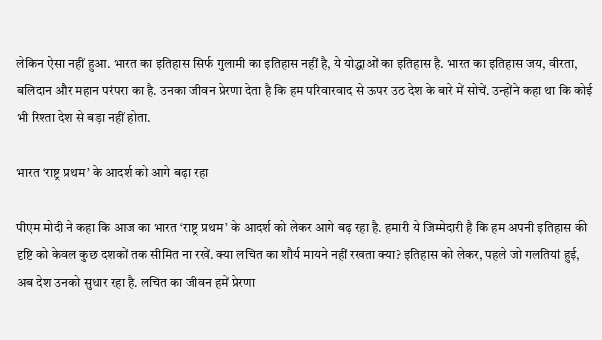लेकिन ऐसा नहीं हुआ. भारत का इतिहास सिर्फ गुलामी का इतिहास नहीं है, ये योद्धाओं का इतिहास है. भारत का इतिहास जय, वीरता, बलिदान और महान परंपरा का है. उनका जीवन प्रेरणा देता है कि हम परिवारवाद से ऊपर उठ देश के बारे में सोचें. उन्होंने कहा था कि कोई भी रिश्ता देश से बड़ा नहीं होता.

भारत ‘राष्ट्र प्रथम’ के आदर्श को आगे बढ़ा रहा

पीएम मोदी ने कहा कि आज का भारत ‘राष्ट्र प्रथम’ के आदर्श को लेकर आगे बढ़ रहा है. हमारी ये जिम्मेदारी है कि हम अपनी इतिहास की दृष्टि को केवल कुछ दशकों तक सीमित ना रखें. क्या लचित का शौर्य मायने नहीं रखता क्या? इतिहास को लेकर, पहले जो गलतियां हुई, अब देश उनको सुधार रहा है. लचित का जीवन हमें प्रेरणा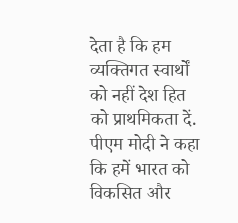देता है कि हम व्यक्तिगत स्वार्थों को नहीं देश हित को प्राथमिकता दें. पीएम मोदी ने कहा कि हमें भारत को विकसित और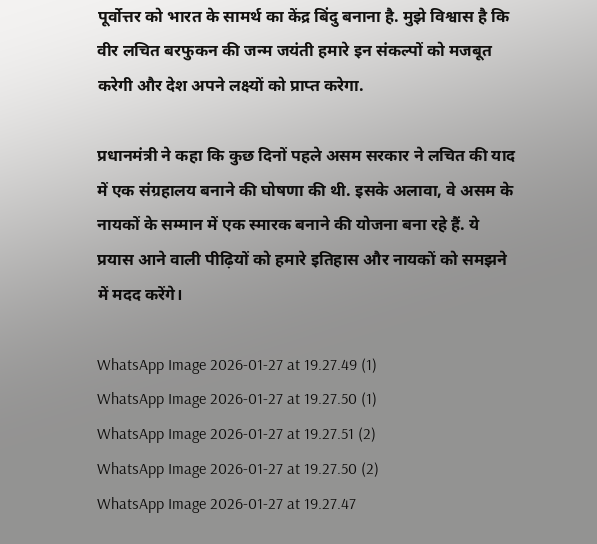पूर्वोत्तर को भारत के सामर्थ का केंद्र बिंदु बनाना है. मुझे विश्वास है कि वीर लचित बरफुकन की जन्म जयंती हमारे इन संकल्पों को मजबूत करेगी और देश अपने लक्ष्यों को प्राप्त करेगा.

प्रधानमंत्री ने कहा कि कुछ दिनों पहले असम सरकार ने लचित की याद में एक संग्रहालय बनाने की घोषणा की थी. इसके अलावा, वे असम के नायकों के सम्मान में एक स्मारक बनाने की योजना बना रहे हैं. ये प्रयास आने वाली पीढ़ियों को हमारे इतिहास और नायकों को समझने में मदद करेंगे।

WhatsApp Image 2026-01-27 at 19.27.49 (1)
WhatsApp Image 2026-01-27 at 19.27.50 (1)
WhatsApp Image 2026-01-27 at 19.27.51 (2)
WhatsApp Image 2026-01-27 at 19.27.50 (2)
WhatsApp Image 2026-01-27 at 19.27.47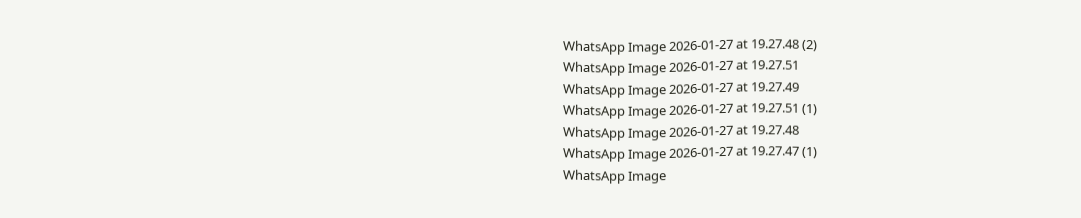WhatsApp Image 2026-01-27 at 19.27.48 (2)
WhatsApp Image 2026-01-27 at 19.27.51
WhatsApp Image 2026-01-27 at 19.27.49
WhatsApp Image 2026-01-27 at 19.27.51 (1)
WhatsApp Image 2026-01-27 at 19.27.48
WhatsApp Image 2026-01-27 at 19.27.47 (1)
WhatsApp Image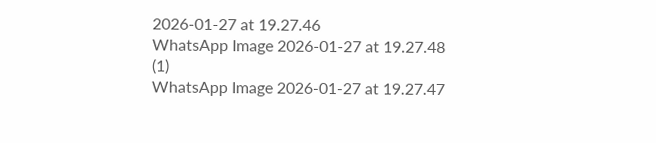2026-01-27 at 19.27.46
WhatsApp Image 2026-01-27 at 19.27.48 (1)
WhatsApp Image 2026-01-27 at 19.27.47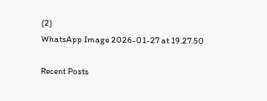(2)
WhatsApp Image 2026-01-27 at 19.27.50

Recent Posts